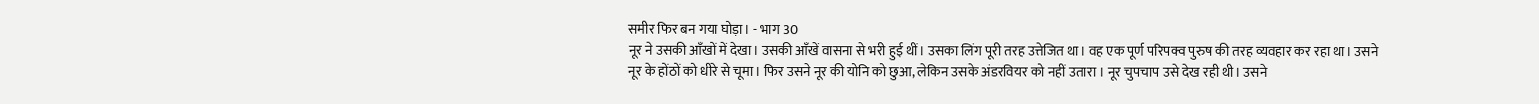समीर फिर बन गया घोड़ा। - भाग 30
नूर ने उसकी आँखों में देखा। उसकी आँखें वासना से भरी हुई थीं। उसका लिंग पूरी तरह उत्तेजित था। वह एक पूर्ण परिपक्व पुरुष की तरह व्यवहार कर रहा था। उसने नूर के होंठों को धीरे से चूमा। फिर उसने नूर की योनि को छुआ, लेकिन उसके अंडरवियर को नहीं उतारा । नूर चुपचाप उसे देख रही थी। उसने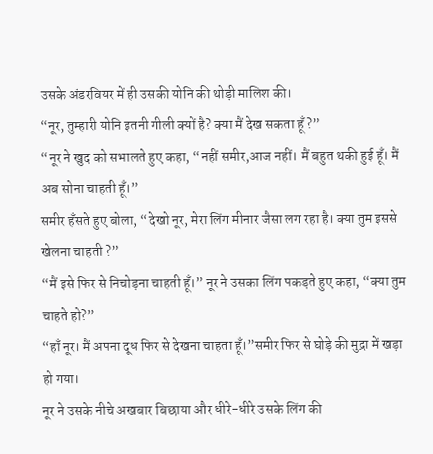उसके अंडरवियर में ही उसकी योनि की थोड़ी मालिश की।
“नूर, तुम्हारी योनि इतनी गीली क्यों है? क्या मैं देख सकता हूँ?”
“नूर ने खुद को सभालते हुए कहा, “नहीं समीर,आज नहीं। मैं बहुत थकी हुई हूँ। मैं अब सोना चाहती हूँ।”
समीर हँसते हुए बोला, “देखो नूर, मेरा लिंग मीनार जैसा लग रहा है। क्या तुम इससे खेलना चाहती ?”
“मैं इसे फिर से निचोड़ना चाहती हूँ।” नूर ने उसका लिंग पकड़ते हुए कहा, “क्या तुम चाहते हो?”
“हाँ नूर। मैं अपना दूध फिर से देखना चाहता हूँ।”समीर फिर से घोड़े की मुद्रा में खड़ा हो गया।
नूर ने उसके नीचे अखबार बिछाया और धीरे-धीरे उसके लिंग की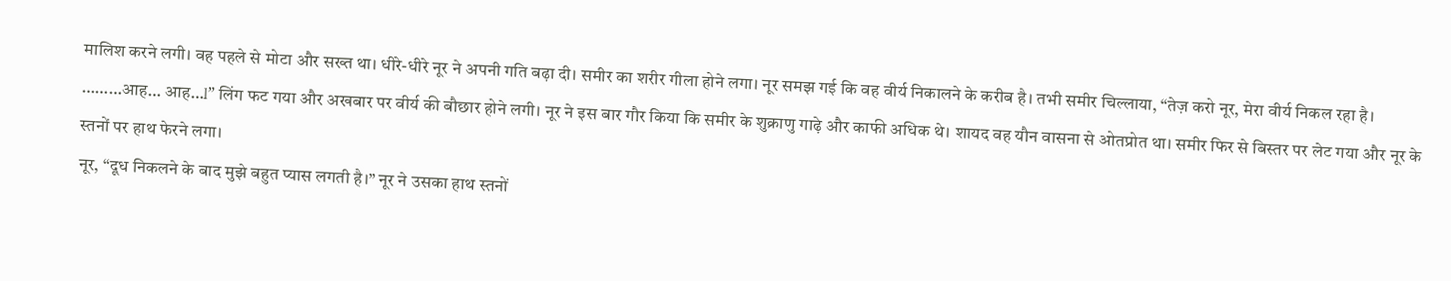मालिश करने लगी। वह पहले से मोटा और सख्त था। धीरे-धीरे नूर ने अपनी गति बढ़ा दी। समीर का शरीर गीला होने लगा। नूर समझ गई कि वह वीर्य निकालने के करीब है। तभी समीर चिल्लाया, “तेज़ करो नूर, मेरा वीर्य निकल रहा है। ………आह… आह…l” लिंग फट गया और अखबार पर वीर्य की बौछार होने लगी। नूर ने इस बार गौर किया कि समीर के शुक्राणु गाढ़े और काफी अधिक थे। शायद वह यौन वासना से ओतप्रोत था। समीर फिर से बिस्तर पर लेट गया और नूर के स्तनों पर हाथ फेरने लगा।
नूर, “दूध निकलने के बाद मुझे बहुत प्यास लगती है।” नूर ने उसका हाथ स्तनों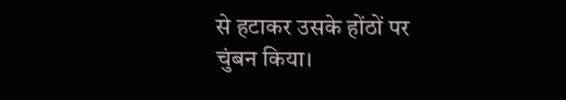से हटाकर उसके होंठों पर चुंबन किया।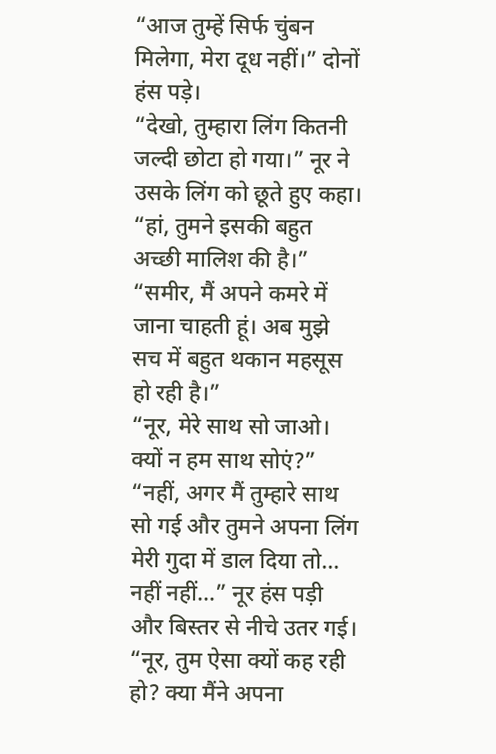“आज तुम्हें सिर्फ चुंबन मिलेगा, मेरा दूध नहीं।” दोनों हंस पड़े।
“देखो, तुम्हारा लिंग कितनी जल्दी छोटा हो गया।” नूर ने उसके लिंग को छूते हुए कहा।
“हां, तुमने इसकी बहुत अच्छी मालिश की है।”
“समीर, मैं अपने कमरे में जाना चाहती हूं। अब मुझे सच में बहुत थकान महसूस हो रही है।”
“नूर, मेरे साथ सो जाओ। क्यों न हम साथ सोएं?”
“नहीं, अगर मैं तुम्हारे साथ सो गई और तुमने अपना लिंग मेरी गुदा में डाल दिया तो… नहीं नहीं…” नूर हंस पड़ी और बिस्तर से नीचे उतर गई।
“नूर, तुम ऐसा क्यों कह रही हो? क्या मैंने अपना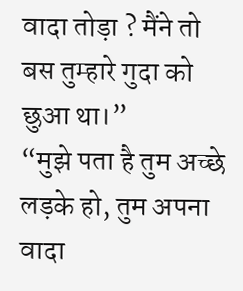वादा तोड़ा ? मैंने तो बस तुम्हारे गुदा को छुआ था।”
“मुझे पता है तुम अच्छे लड़के हो, तुम अपना वादा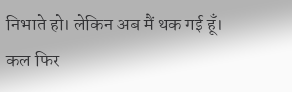निभाते हो। लेकिन अब मैं थक गई हूँ। कल फिर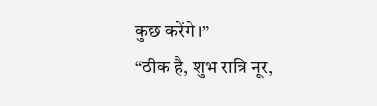कुछ करेंगे।”
“ठीक है, शुभ रात्रि नूर,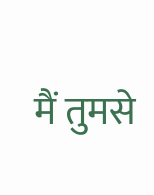मैं तुमसे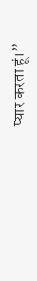प्यार करता हूं।”